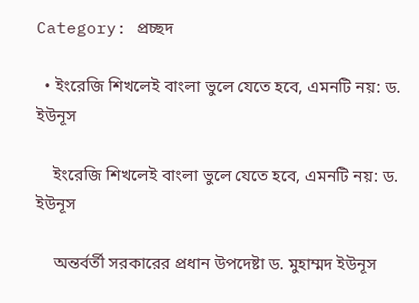Category: প্রচ্ছদ

  • ইংরেজি শিখলেই বাংলা ভুলে যেতে হবে, এমনটি নয়: ড. ইউনূস

    ইংরেজি শিখলেই বাংলা ভুলে যেতে হবে, এমনটি নয়: ড. ইউনূস

    অন্তর্বর্তী সরকারের প্রধান উপদেষ্টা ড. মুহাম্মদ ইউনূস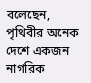বলেছেন, পৃথিবীর অনেক দেশে একজন নাগরিক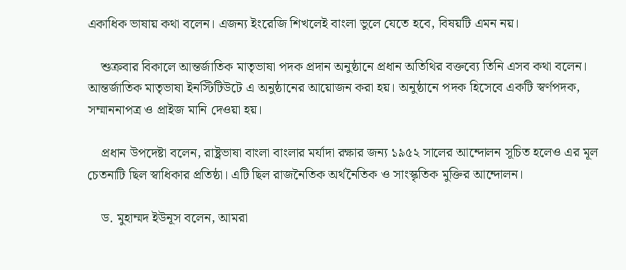একাধিক ভাষায় কথা বলেন। এজন্য ইংরেজি শিখলেই বাংলা ভুলে যেতে হবে, বিষয়টি এমন নয়।

    শুক্রবার বিকালে আন্তর্জাতিক মাতৃভাষা পদক প্রদান অনুষ্ঠানে প্রধান অতিথির বক্তব্যে তিনি এসব কথা বলেন। আন্তর্জাতিক মাতৃভাষা ইনস্টিটিউটে এ অনুষ্ঠানের আয়োজন করা হয়। অনুষ্ঠানে পদক হিসেবে একটি স্বর্ণপদক, সম্মাননাপত্র ও প্রাইজ মানি দেওয়া হয়।

    প্রধান উপদেষ্টা বলেন, রাষ্ট্রভাষা বাংলা বাংলার মর্যাদা রক্ষার জন্য ১৯৫২ সালের আন্দোলন সূচিত হলেও এর মূল চেতনাটি ছিল স্বাধিকার প্রতিষ্ঠা। এটি ছিল রাজনৈতিক অর্থনৈতিক ও সাংস্কৃতিক মুক্তির আন্দোলন।

    ড. মুহাম্মদ ইউনূস বলেন, আমরা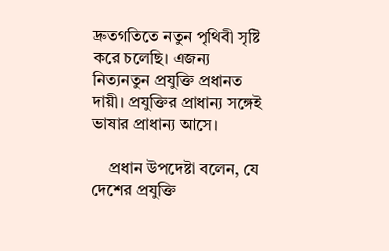দ্রুতগতিতে নতুন পৃথিবী সৃষ্টি করে চলেছি। এজন্য নিত্যনতুন প্রযুক্তি প্রধানত দায়ী। প্রযুক্তির প্রাধান্য সঙ্গেই ভাষার প্রাধান্য আসে।

    প্রধান উপদেষ্টা বলেন, যে দেশের প্রযুক্তি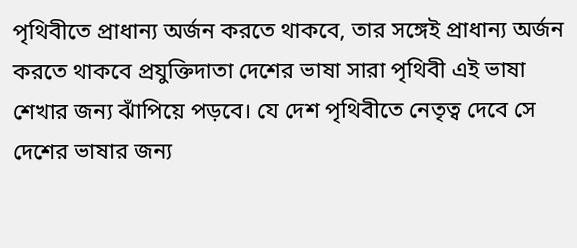পৃথিবীতে প্রাধান্য অর্জন করতে থাকবে, তার সঙ্গেই প্রাধান্য অর্জন করতে থাকবে প্রযুক্তিদাতা দেশের ভাষা সারা পৃথিবী এই ভাষা শেখার জন্য ঝাঁপিয়ে পড়বে। যে দেশ পৃথিবীতে নেতৃত্ব দেবে সে দেশের ভাষার জন্য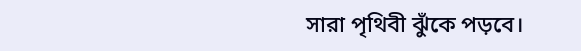সারা পৃথিবী ঝুঁকে পড়বে।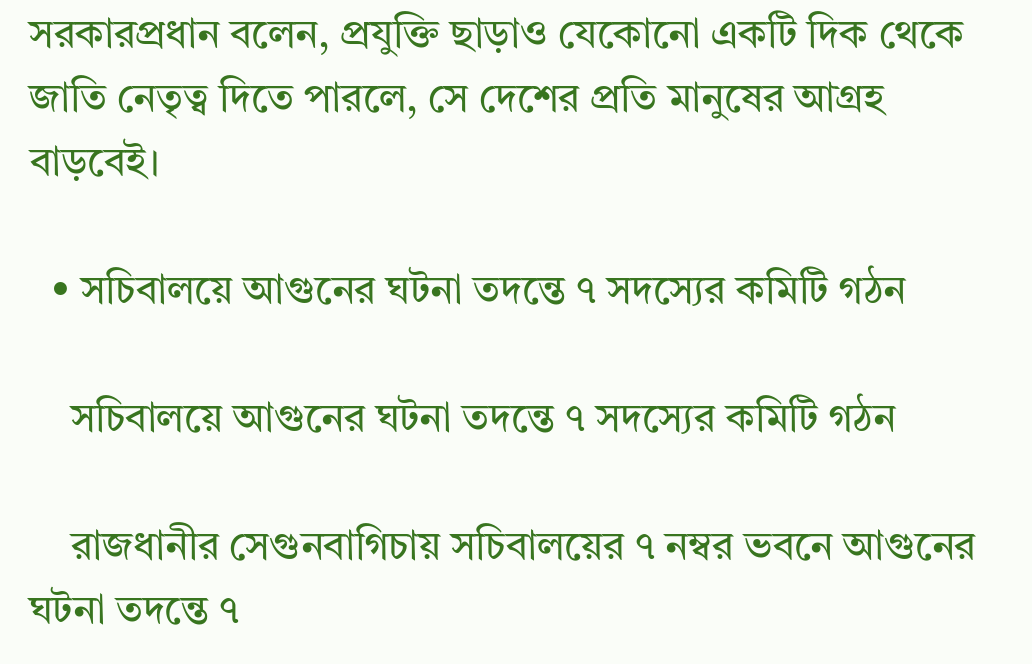সরকারপ্রধান বলেন, প্রযুক্তি ছাড়াও যেকোনো একটি দিক থেকে জাতি নেতৃত্ব দিতে পারলে, সে দেশের প্রতি মানুষের আগ্রহ বাড়বেই।

  • সচিবালয়ে আগুনের ঘটনা তদন্তে ৭ সদস্যের কমিটি গঠন

    সচিবালয়ে আগুনের ঘটনা তদন্তে ৭ সদস্যের কমিটি গঠন

    রাজধানীর সেগুনবাগিচায় সচিবালয়ের ৭ নম্বর ভবনে আগুনের ঘটনা তদন্তে ৭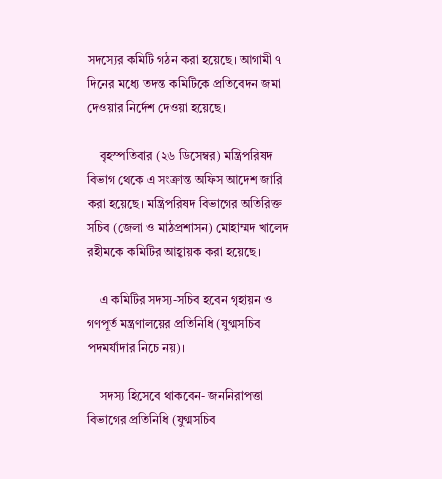সদস্যের কমিটি গঠন করা হয়েছে। আগামী ৭ দিনের মধ্যে তদন্ত কমিটিকে প্রতিবেদন জমা দেওয়ার নির্দেশ দেওয়া হয়েছে।

    বৃহস্পতিবার (২৬ ডিসেম্বর) মন্ত্রিপরিষদ বিভাগ থেকে এ সংক্রান্ত অফিস আদেশ জারি করা হয়েছে। মন্ত্রিপরিষদ বিভাগের অতিরিক্ত সচিব (জেলা ও মাঠপ্রশাসন) মোহাম্মদ খালেদ রহীমকে কমিটির আহ্বায়ক করা হয়েছে।

    এ কমিটির সদস্য-সচিব হবেন গৃহায়ন ও গণপূর্ত মন্ত্রণালয়ের প্রতিনিধি (যুগ্মসচিব পদমর্যাদার নিচে নয়)।

    সদস্য হিসেবে থাকবেন- জননিরাপত্তা বিভাগের প্রতিনিধি (যুগ্মসচিব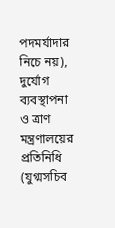পদমর্যাদার নিচে নয়), দুর্যোগ ব্যবস্থাপনা ও ত্রাণ মন্ত্রণালয়ের প্রতিনিধি (যুগ্মসচিব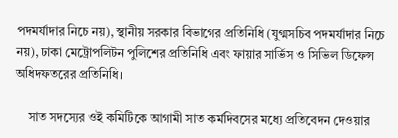পদমর্যাদার নিচে নয়), স্থানীয় সরকার বিভাগের প্রতিনিধি (যুগ্মসচিব পদমর্যাদার নিচে নয়), ঢাকা মেট্রোপলিটন পুলিশের প্রতিনিধি এবং ফায়ার সার্ভিস ও সিভিল ডিফেন্স অধিদফতরের প্রতিনিধি।

    সাত সদস্যের ওই কমিটিকে আগামী সাত কর্মদিবসের মধ্যে প্রতিবেদন দেওয়ার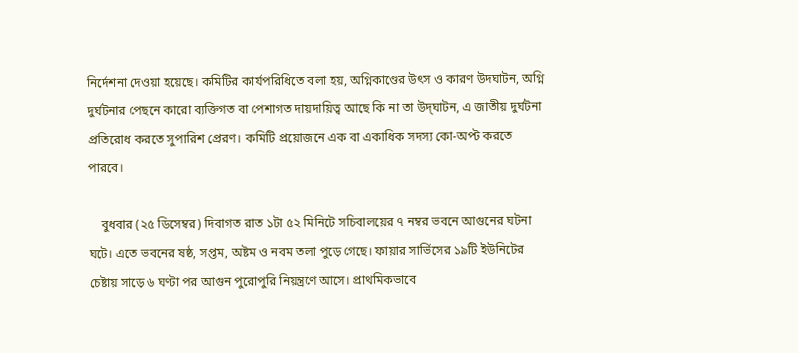নির্দেশনা দেওয়া হয়েছে। কমিটির কার্যপরিধিতে বলা হয়, অগ্নিকাণ্ডের উৎস ও কারণ উদঘাটন, অগ্নি দুর্ঘটনার পেছনে কারো ব্যক্তিগত বা পেশাগত দায়দায়িত্ব আছে কি না তা উদ্‌ঘাটন, এ জাতীয় দুর্ঘটনা প্রতিরোধ করতে সুপারিশ প্রেরণ। কমিটি প্রয়োজনে এক বা একাধিক সদস্য কো-অপ্ট করতে পারবে।

    বুধবার (২৫ ডিসেম্বর) দিবাগত রাত ১টা ৫২ মিনিটে সচিবালয়ের ৭ নম্বর ভবনে আগুনের ঘটনা ঘটে। এতে ভবনের ষষ্ঠ, সপ্তম, অষ্টম ও নবম তলা পুড়ে গেছে। ফায়ার সার্ভিসের ১৯টি ইউনিটের চেষ্টায় সাড়ে ৬ ঘণ্টা পর আগুন পুরোপুরি নিয়ন্ত্রণে আসে। প্রাথমিকভাবে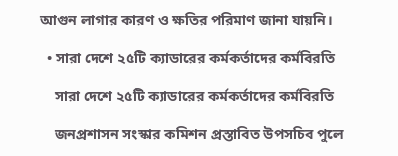আগুন লাগার কারণ ও ক্ষতির পরিমাণ জানা যায়নি।

  • সারা দেশে ২৫টি ক্যাডারের কর্মকর্তাদের কর্মবিরতি

    সারা দেশে ২৫টি ক্যাডারের কর্মকর্তাদের কর্মবিরতি

    জনপ্রশাসন সংস্কার কমিশন প্রস্তাবিত উপসচিব পুলে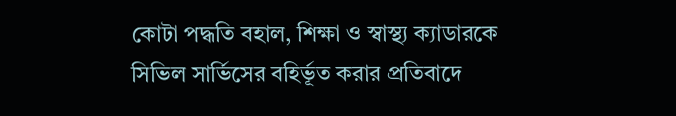কোটা পদ্ধতি বহাল, শিক্ষা ও স্বাস্থ্য ক্যাডারকে সিভিল সার্ভিসের বহির্ভূত করার প্রতিবাদে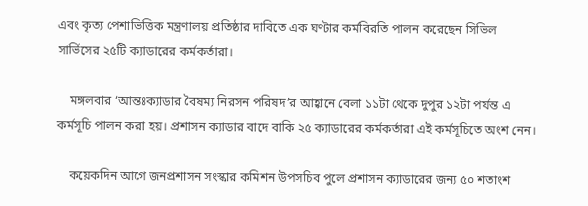এবং কৃত্য পেশাভিত্তিক মন্ত্রণালয় প্রতিষ্ঠার দাবিতে এক ঘণ্টার কর্মবিরতি পালন করেছেন সিভিল সার্ভিসের ২৫টি ক্যাডারের কর্মকর্তারা।

    মঙ্গলবার ‘আন্তঃক্যাডার বৈষম্য নিরসন পরিষদ’র আহ্বানে বেলা ১১টা থেকে দুপুর ১২টা পর্যন্ত এ কর্মসূচি পালন করা হয়। প্রশাসন ক্যাডার বাদে বাকি ২৫ ক্যাডারের কর্মকর্তারা এই কর্মসূচিতে অংশ নেন।

    কয়েকদিন আগে জনপ্রশাসন সংস্কার কমিশন উপসচিব পুলে প্রশাসন ক্যাডারের জন্য ৫০ শতাংশ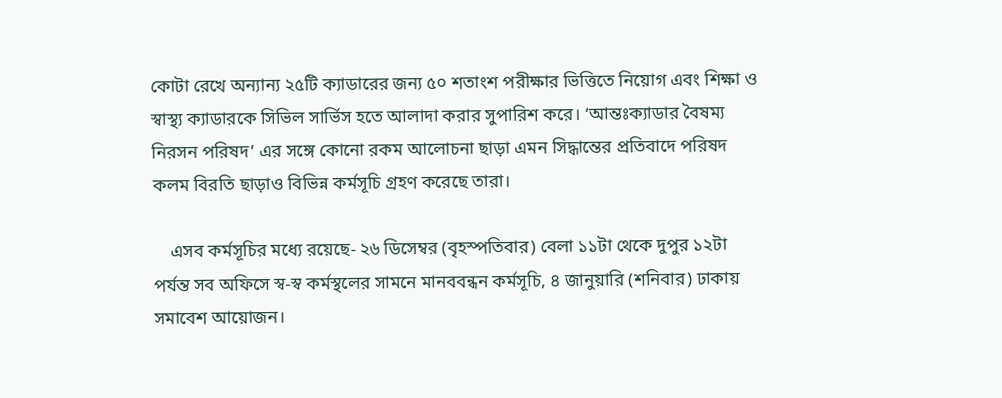কোটা রেখে অন্যান্য ২৫টি ক্যাডারের জন্য ৫০ শতাংশ পরীক্ষার ভিত্তিতে নিয়োগ এবং শিক্ষা ও স্বাস্থ্য ক্যাডারকে সিভিল সার্ভিস হতে আলাদা করার সুপারিশ করে। ‘আন্তঃক্যাডার বৈষম্য নিরসন পরিষদ’ এর সঙ্গে কোনো রকম আলোচনা ছাড়া এমন সিদ্ধান্তের প্রতিবাদে পরিষদ কলম বিরতি ছাড়াও বিভিন্ন কর্মসূচি গ্রহণ করেছে তারা।

    এসব কর্মসূচির মধ্যে রয়েছে- ২৬ ডিসেম্বর (বৃহস্পতিবার) বেলা ১১টা থেকে দুপুর ১২টা পর্যন্ত সব অফিসে স্ব-স্ব কর্মস্থলের সামনে মানববন্ধন কর্মসূচি, ৪ জানুয়ারি (শনিবার) ঢাকায় সমাবেশ আয়োজন।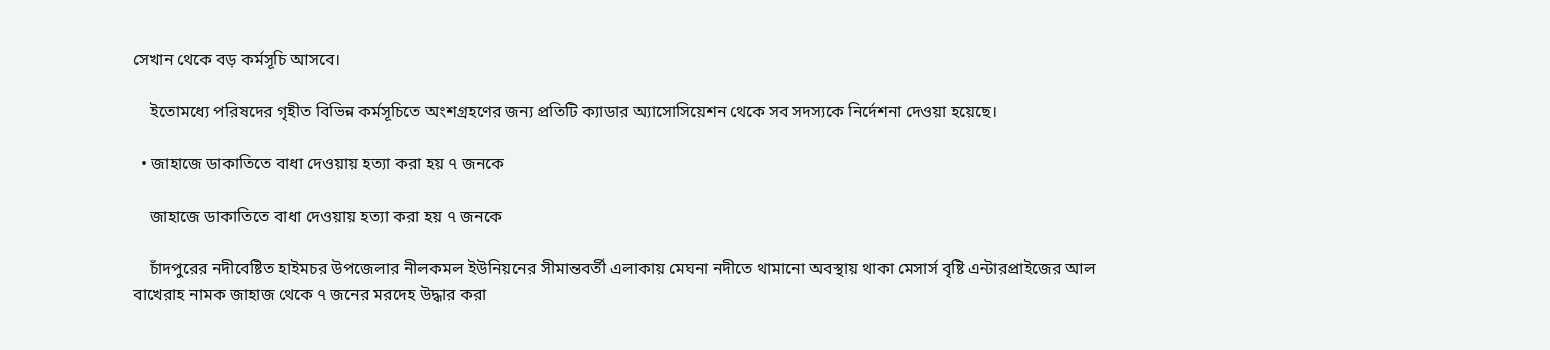সেখান থেকে বড় কর্মসূচি আসবে।

    ইতোমধ্যে পরিষদের গৃহীত বিভিন্ন কর্মসূচিতে অংশগ্রহণের জন্য প্রতিটি ক্যাডার অ্যাসোসিয়েশন থেকে সব সদস্যকে নির্দেশনা দেওয়া হয়েছে।

  • জাহাজে ডাকাতিতে বাধা দেওয়ায় হত্যা করা হয় ৭ জনকে

    জাহাজে ডাকাতিতে বাধা দেওয়ায় হত্যা করা হয় ৭ জনকে

    চাঁদপুরের নদীবেষ্টিত হাইমচর উপজেলার নীলকমল ইউনিয়নের সীমান্তবর্তী এলাকায় মেঘনা নদীতে থামানো অবস্থায় থাকা মেসার্স বৃষ্টি এন্টারপ্রাইজের আল বাখেরাহ নামক জাহাজ থেকে ৭ জনের মরদেহ উদ্ধার করা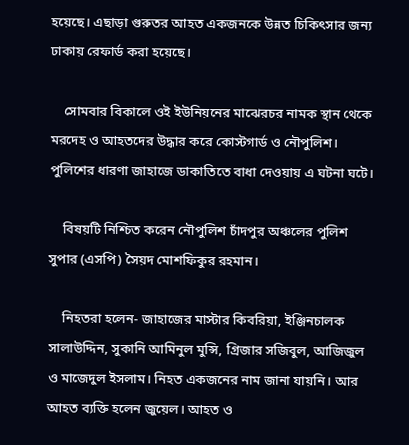হয়েছে। এছাড়া গুরুতর আহত একজনকে উন্নত চিকিৎসার জন্য ঢাকায় রেফার্ড করা হয়েছে।

    সোমবার বিকালে ওই ইউনিয়নের মাঝেরচর নামক স্থান থেকে মরদেহ ও আহতদের উদ্ধার করে কোস্টগার্ড ও নৌপুলিশ। পুলিশের ধারণা জাহাজে ডাকাতিতে বাধা দেওয়ায় এ ঘটনা ঘটে।

    বিষয়টি নিশ্চিত করেন নৌপুলিশ চাঁদপুর অঞ্চলের পুলিশ সুপার (এসপি) সৈয়দ মোশফিকুর রহমান।

    নিহতরা হলেন- জাহাজের মাস্টার কিবরিয়া, ইঞ্জিনচালক সালাউদ্দিন, সুকানি আমিনুল মুন্সি, গ্রিজার সজিবুল, আজিজুল ও মাজেদুল ইসলাম। নিহত একজনের নাম জানা যায়নি। আর আহত ব্যক্তি হলেন জুয়েল। আহত ও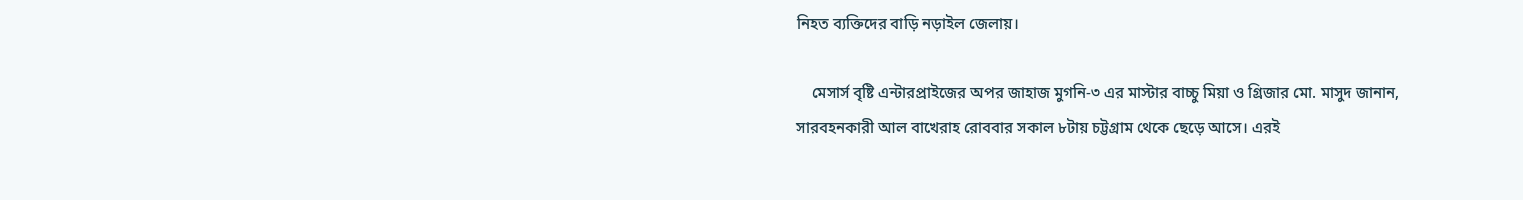নিহত ব্যক্তিদের বাড়ি নড়াইল জেলায়।

    মেসার্স বৃষ্টি এন্টারপ্রাইজের অপর জাহাজ মুগনি-৩ এর মাস্টার বাচ্চু মিয়া ও গ্রিজার মো. মাসুদ জানান, সারবহনকারী আল বাখেরাহ রোববার সকাল ৮টায় চট্টগ্রাম থেকে ছেড়ে আসে। এরই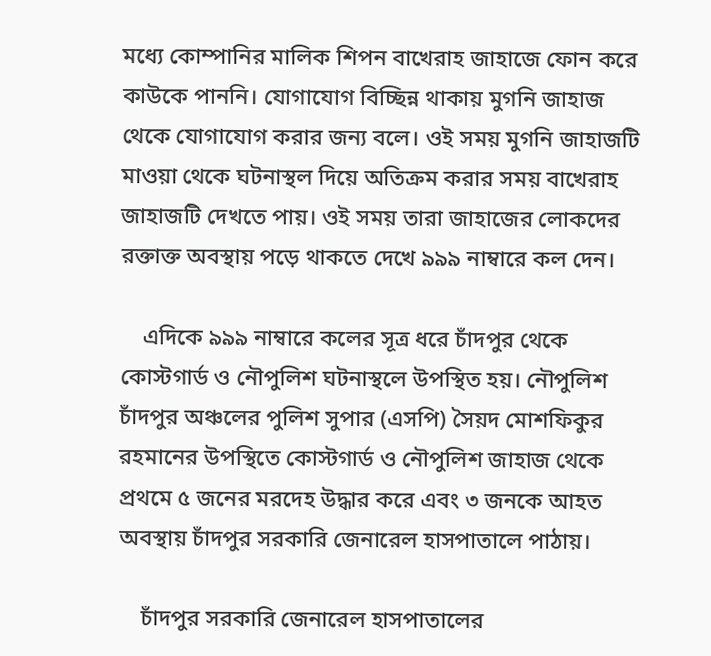মধ্যে কোম্পানির মালিক শিপন বাখেরাহ জাহাজে ফোন করে কাউকে পাননি। যোগাযোগ বিচ্ছিন্ন থাকায় মুগনি জাহাজ থেকে যোগাযোগ করার জন্য বলে। ওই সময় মুগনি জাহাজটি মাওয়া থেকে ঘটনাস্থল দিয়ে অতিক্রম করার সময় বাখেরাহ জাহাজটি দেখতে পায়। ওই সময় তারা জাহাজের লোকদের রক্তাক্ত অবস্থায় পড়ে থাকতে দেখে ৯৯৯ নাম্বারে কল দেন।

    এদিকে ৯৯৯ নাম্বারে কলের সূত্র ধরে চাঁদপুর থেকে কোস্টগার্ড ও নৌপুলিশ ঘটনাস্থলে উপস্থিত হয়। নৌপুলিশ চাঁদপুর অঞ্চলের পুলিশ সুপার (এসপি) সৈয়দ মোশফিকুর রহমানের উপস্থিতে কোস্টগার্ড ও নৌপুলিশ জাহাজ থেকে প্রথমে ৫ জনের মরদেহ উদ্ধার করে এবং ৩ জনকে আহত অবস্থায় চাঁদপুর সরকারি জেনারেল হাসপাতালে পাঠায়।

    চাঁদপুর সরকারি জেনারেল হাসপাতালের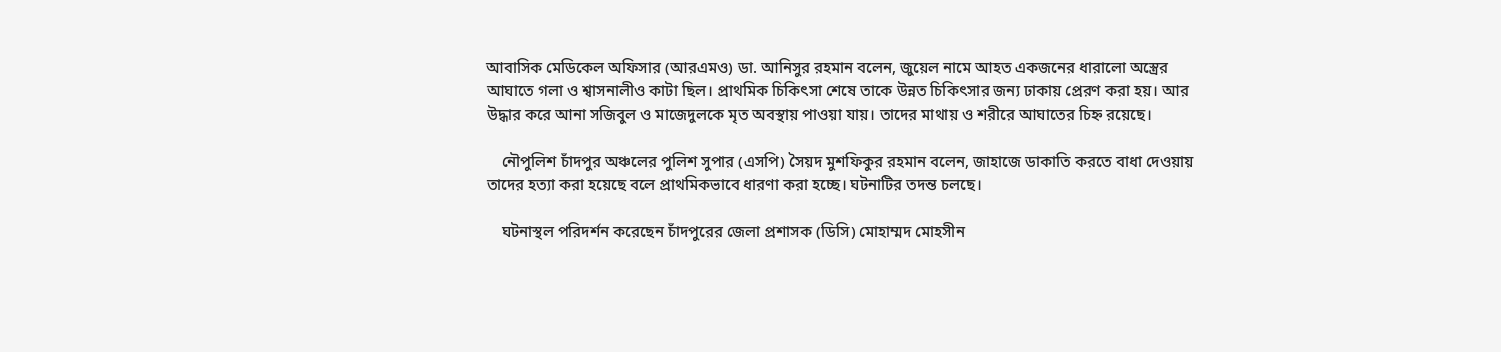আবাসিক মেডিকেল অফিসার (আরএমও) ডা. আনিসুর রহমান বলেন, জুয়েল নামে আহত একজনের ধারালো অস্ত্রের আঘাতে গলা ও শ্বাসনালীও কাটা ছিল। প্রাথমিক চিকিৎসা শেষে তাকে উন্নত চিকিৎসার জন্য ঢাকায় প্রেরণ করা হয়। আর উদ্ধার করে আনা সজিবুল ও মাজেদুলকে মৃত অবস্থায় পাওয়া যায়। তাদের মাথায় ও শরীরে আঘাতের চিহ্ন রয়েছে।

    নৌপুলিশ চাঁদপুর অঞ্চলের পুলিশ সুপার (এসপি) সৈয়দ মুশফিকুর রহমান বলেন, জাহাজে ডাকাতি করতে বাধা দেওয়ায় তাদের হত্যা করা হয়েছে বলে প্রাথমিকভাবে ধারণা করা হচ্ছে। ঘটনাটির তদন্ত চলছে।

    ঘটনাস্থল পরিদর্শন করেছেন চাঁদপুরের জেলা প্রশাসক (ডিসি) মোহাম্মদ মোহসীন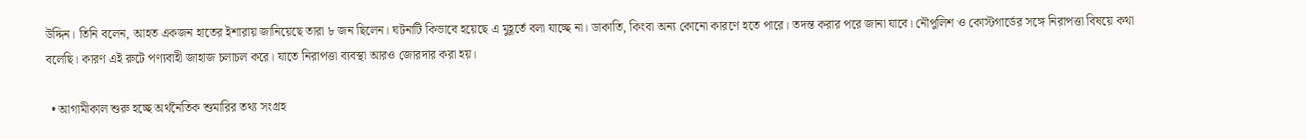উদ্দিন। তিনি বলেন, আহত একজন হাতের ইশারায় জানিয়েছে তারা ৮ জন ছিলেন। ঘটনাটি কিভাবে হয়েছে এ মুহূর্তে বলা যাচ্ছে না। ডাকাতি, কিংবা অন্য কোনো কারণে হতে পারে। তদন্ত করার পরে জানা যাবে। নৌপুলিশ ও কোস্টগার্ডের সঙ্গে নিরাপত্তা বিষয়ে কথা বলেছি। কারণ এই রুটে পণ্যবাহী জাহাজ চলাচল করে। যাতে নিরাপত্তা ব্যবস্থা আরও জোরদার করা হয়।

  • আগামীকাল শুরু হচ্ছে অর্থনৈতিক শুমারির তথ্য সংগ্রহ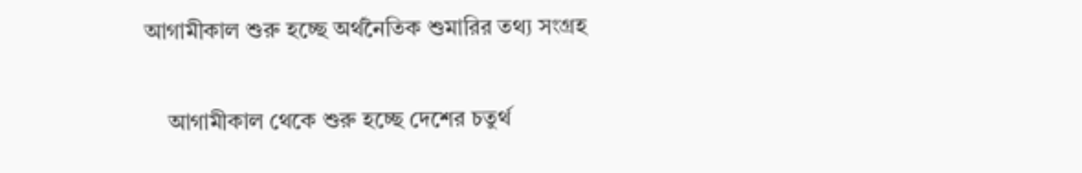আগামীকাল শুরু হচ্ছে অর্থনৈতিক শুমারির তথ্য সংগ্রহ

    আগামীকাল থেকে শুরু হচ্ছে দেশের চতুর্থ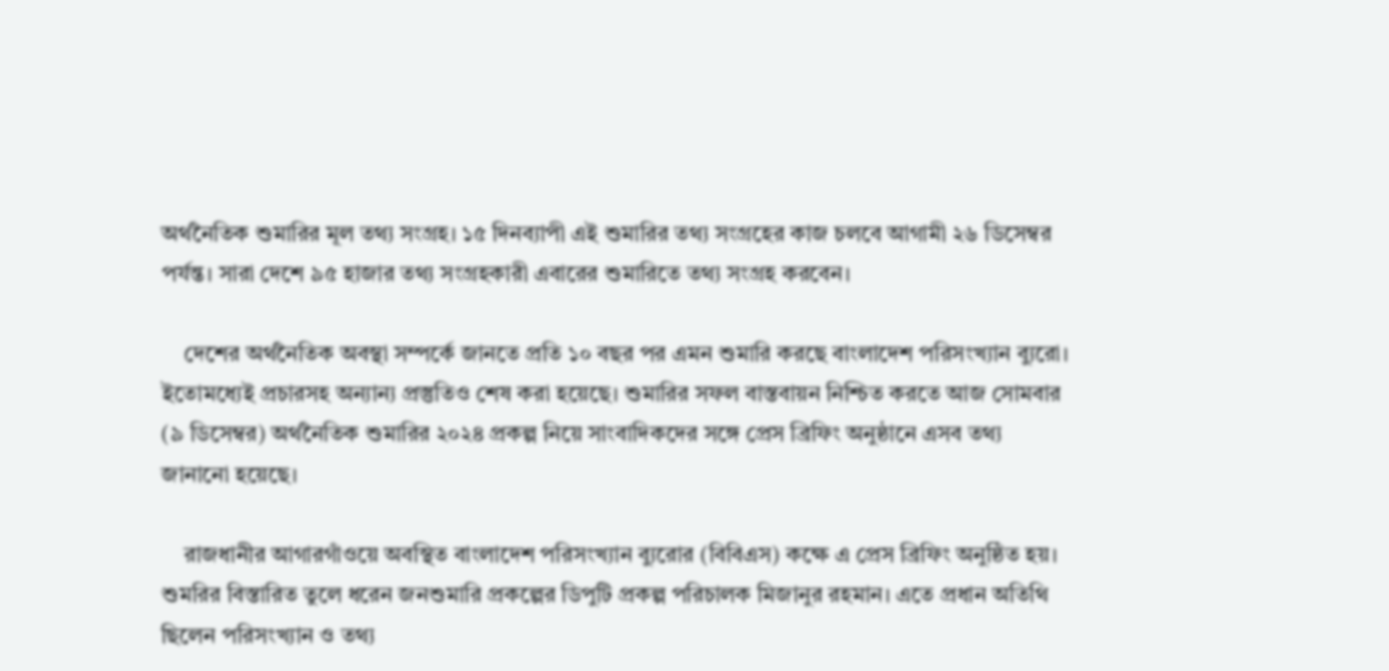অর্থনৈতিক শুমারির মূল তথ্য সংগ্রহ। ১৫ দিনব্যাপী এই শুমারির তথ্য সংগ্রহের কাজ চলবে আগামী ২৬ ডিসেম্বর পর্যন্ত। সারা দেশে ৯৫ হাজার তথ্য সংগ্রহকারী এবারের শুমারিতে তথ্য সংগ্রহ করবেন।

    দেশের অর্থনৈতিক অবস্থা সম্পর্কে জানতে প্রতি ১০ বছর পর এমন শুমারি করছে বাংলাদেশ পরিসংখ্যান ব্যুরো। ইতোমধ্যেই প্রচারসহ অন্যান্য প্রস্তুতিও শেষ করা হয়েছে। শুমারির সফল বাস্তবায়ন নিশ্চিত করতে আজ সোমবার (৯ ডিসেম্বর) অর্থনৈতিক শুমারির ২০২৪ প্রকল্প নিয়ে সাংবাদিকদের সঙ্গে প্রেস ব্রিফিং অনুষ্ঠানে এসব তথ্য জানানো হয়েছে।

    রাজধানীর আগারগাঁওয়ে অবস্থিত বাংলাদেশ পরিসংখ্যান ব্যুরোর (বিবিএস) কক্ষে এ প্রেস ব্রিফিং অনুষ্ঠিত হয়। শুমরির বিস্তারিত তুলে ধরেন জনশুমারি প্রকল্পের ডিপুটি প্রকল্প পরিচালক মিজানুর রহমান। এতে প্রধান অতিথি ছিলেন পরিসংখ্যান ও তথ্য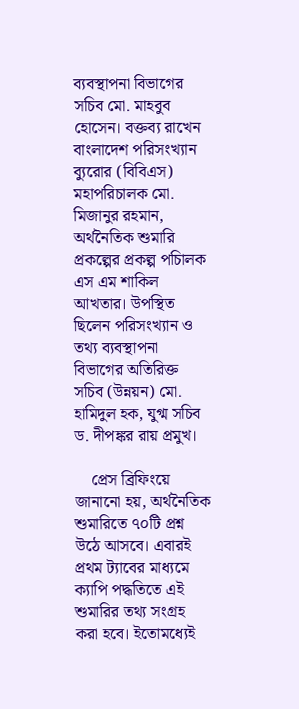ব্যবস্থাপনা বিভাগের সচিব মো. মাহবুব হোসেন। বক্তব্য রাখেন বাংলাদেশ পরিসংখ্যান ব্যুরোর (বিবিএস) মহাপরিচালক মো. মিজানুর রহমান, অর্থনৈতিক শুমারি প্রকল্পের প্রকল্প পচিালক এস এম শাকিল আখতার। উপস্থিত ছিলেন পরিসংখ্যান ও তথ্য ব্যবস্থাপনা বিভাগের অতিরিক্ত সচিব (উন্নয়ন) মো. হামিদুল হক, যুগ্ম সচিব ড. দীপঙ্কর রায় প্রমুখ।

    প্রেস ব্রিফিংয়ে জানানো হয়, অর্থনৈতিক শুমারিতে ৭০টি প্রশ্ন উঠে আসবে। এবারই প্রথম ট্যাবের মাধ্যমে ক্যাপি পদ্ধতিতে এই শুমারির তথ্য সংগ্রহ করা হবে। ইতোমধ্যেই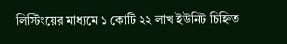লিস্টিংয়ের মাধ্যমে ১ কোটি ২২ লাখ ইউনিট চিহ্নিত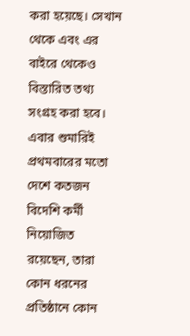করা হয়েছে। সেখান থেকে এবং এর বাইরে থেকেও বিস্তারিত তথ্য সংগ্রহ করা হবে। এবার শুমারিই প্রথমবারের মতো দেশে কতজন বিদেশি কর্মী নিয়োজিত রয়েছেন, তারা কোন ধরনের প্রতিষ্ঠানে কোন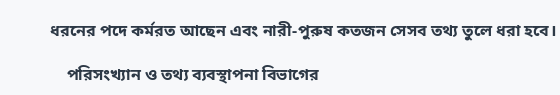ধরনের পদে কর্মরত আছেন এবং নারী-পুরুষ কতজন সেসব তথ্য তুলে ধরা হবে।

    পরিসংখ্যান ও তথ্য ব্যবস্থাপনা বিভাগের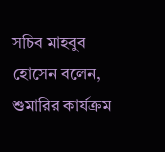সচিব মাহবুব হোসেন বলেন, শুমারির কার্যক্রম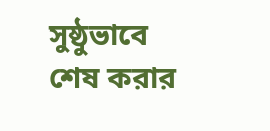সুষ্ঠুভাবে শেষ করার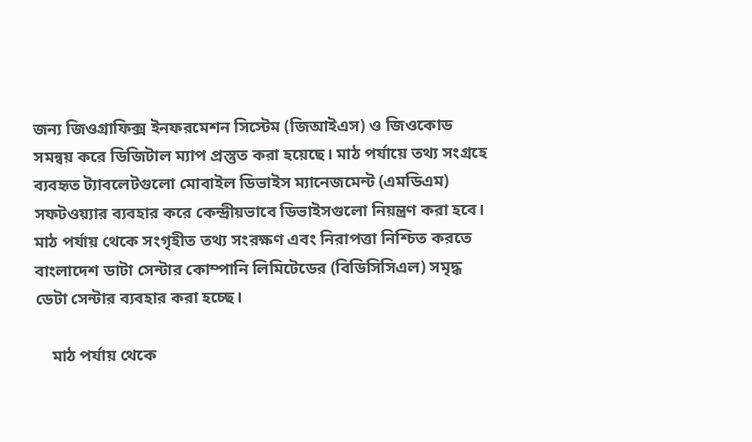জন্য জিওগ্রাফিক্স ইনফরমেশন সিস্টেম (জিআইএস) ও জিওকোড সমন্বয় করে ডিজিটাল ম্যাপ প্রস্তুত করা হয়েছে। মাঠ পর্যায়ে তথ্য সংগ্রহে ব্যবহৃত ট্যাবলেটগুলো মোবাইল ডিভাইস ম্যানেজমেন্ট (এমডিএম) সফটওয়্যার ব্যবহার করে কেন্দ্রীয়ভাবে ডিভাইসগুলো নিয়ন্ত্রণ করা হবে। মাঠ পর্যায় থেকে সংগৃহীত তথ্য সংরক্ষণ এবং নিরাপত্তা নিশ্চিত করতে বাংলাদেশ ডাটা সেন্টার কোম্পানি লিমিটেডের (বিডিসিসিএল) সমৃদ্ধ ডেটা সেন্টার ব্যবহার করা হচ্ছে।

    মাঠ পর্যায় থেকে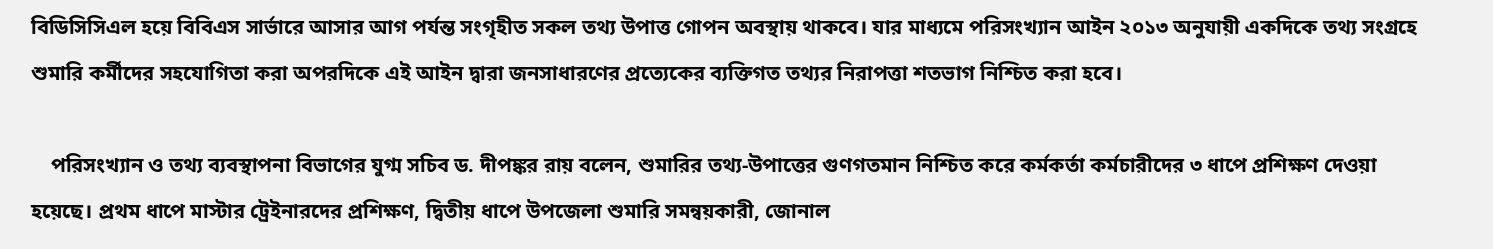বিডিসিসিএল হয়ে বিবিএস সার্ভারে আসার আগ পর্যন্ত সংগৃহীত সকল তথ্য উপাত্ত গোপন অবস্থায় থাকবে। যার মাধ্যমে পরিসংখ্যান আইন ২০১৩ অনুযায়ী একদিকে তথ্য সংগ্রহে শুমারি কর্মীদের সহযোগিতা করা অপরদিকে এই আইন দ্বারা জনসাধারণের প্রত্যেকের ব্যক্তিগত তথ্যর নিরাপত্তা শতভাগ নিশ্চিত করা হবে।

    পরিসংখ্যান ও তথ্য ব্যবস্থাপনা বিভাগের যুগ্ম সচিব ড. দীপঙ্কর রায় বলেন, শুমারির তথ্য-উপাত্তের গুণগতমান নিশ্চিত করে কর্মকর্তা কর্মচারীদের ৩ ধাপে প্রশিক্ষণ দেওয়া হয়েছে। প্রথম ধাপে মাস্টার ট্রেইনারদের প্রশিক্ষণ, দ্বিতীয় ধাপে উপজেলা শুমারি সমন্বয়কারী, জোনাল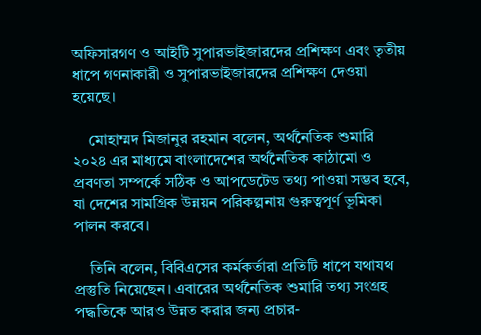অফিসারগণ ও আইটি সুপারভাইজারদের প্রশিক্ষণ এবং তৃতীয় ধাপে গণনাকারী ও সুপারভাইজারদের প্রশিক্ষণ দেওয়া হয়েছে।

    মোহাম্মদ মিজানুর রহমান বলেন, অর্থনৈতিক শুমারি ২০২৪ এর মাধ্যমে বাংলাদেশের অর্থনৈতিক কাঠামো ও প্রবণতা সম্পর্কে সঠিক ও আপডেটেড তথ্য পাওয়া সম্ভব হবে, যা দেশের সামগ্রিক উন্নয়ন পরিকল্পনায় গুরুত্বপূর্ণ ভূমিকা পালন করবে।

    তিনি বলেন, বিবিএসের কর্মকর্তারা প্রতিটি ধাপে যথাযথ প্রস্তুতি নিয়েছেন। এবারের অর্থনৈতিক শুমারি তথ্য সংগ্রহ পদ্ধতিকে আরও উন্নত করার জন্য প্রচার-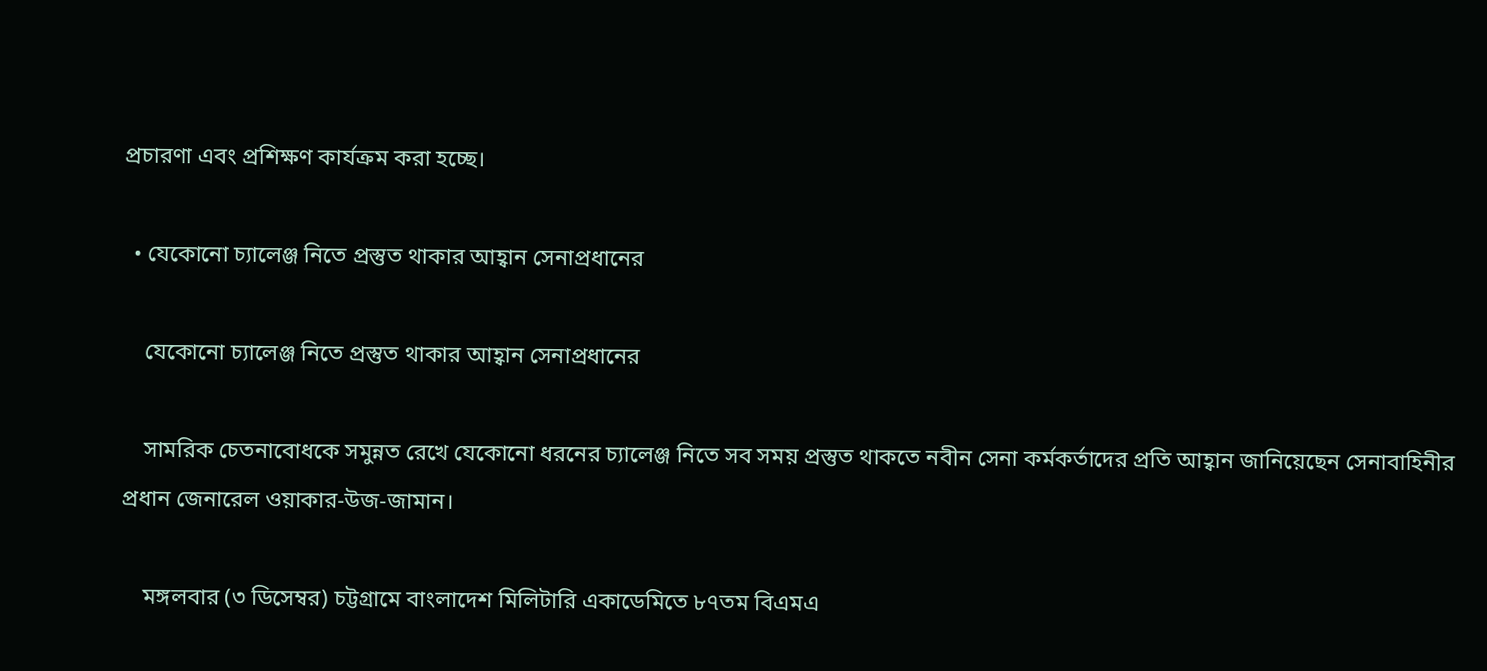প্রচারণা এবং প্রশিক্ষণ কার্যক্রম করা হচ্ছে।

  • যেকোনো চ্যালেঞ্জ নিতে প্রস্তুত থাকার আহ্বান সেনাপ্রধানের

    যেকোনো চ্যালেঞ্জ নিতে প্রস্তুত থাকার আহ্বান সেনাপ্রধানের

    সামরিক চেতনাবোধকে সমুন্নত রেখে যেকোনো ধরনের চ্যালেঞ্জ নিতে সব সময় প্রস্তুত থাকতে নবীন সেনা কর্মকর্তাদের প্রতি আহ্বান জানিয়েছেন সেনাবাহিনীর প্রধান জেনারেল ওয়াকার-উজ-জামান।

    মঙ্গলবার (৩ ডিসেম্বর) চট্টগ্রামে বাংলাদেশ মিলিটারি একাডেমিতে ৮৭তম বিএমএ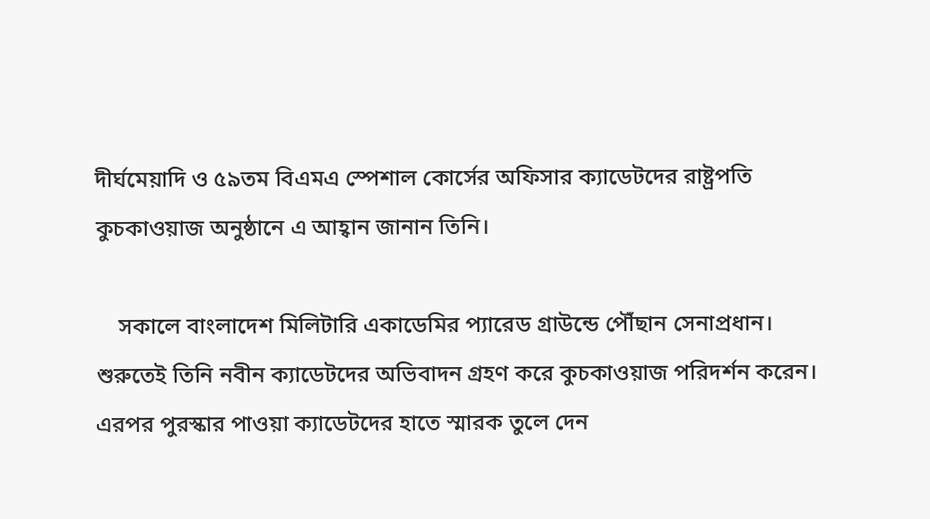দীর্ঘমেয়াদি ও ৫৯তম বিএমএ স্পেশাল কোর্সের অফিসার ক্যাডেটদের রাষ্ট্রপতি কুচকাওয়াজ অনুষ্ঠানে এ আহ্বান জানান তিনি।

    সকালে বাংলাদেশ মিলিটারি একাডেমির প্যারেড গ্রাউন্ডে পৌঁছান সেনাপ্রধান। শুরুতেই তিনি নবীন ক্যাডেটদের অভিবাদন গ্রহণ করে কুচকাওয়াজ পরিদর্শন করেন। এরপর পুরস্কার পাওয়া ক্যাডেটদের হাতে স্মারক তুলে দেন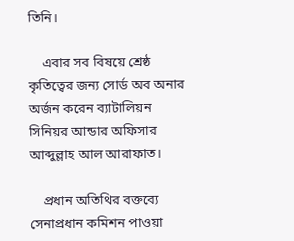তিনি।

    এবার সব বিষয়ে শ্রেষ্ঠ কৃতিত্বের জন্য সোর্ড অব অনার অর্জন করেন ব্যাটালিয়ন সিনিয়র আন্ডার অফিসার আব্দুল্লাহ আল আরাফাত।

    প্রধান অতিথির বক্তব্যে সেনাপ্রধান কমিশন পাওয়া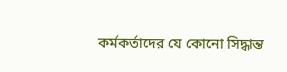কর্মকর্তাদের যে কোনো সিদ্ধান্ত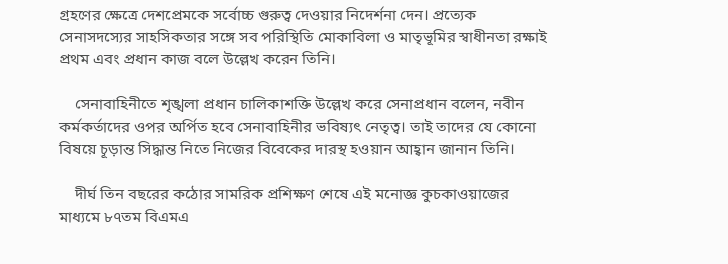গ্রহণের ক্ষেত্রে দেশপ্রেমকে সর্বোচ্চ গুরুত্ব দেওয়ার নিদের্শনা দেন। প্রত্যেক সেনাসদস্যের সাহসিকতার সঙ্গে সব পরিস্থিতি মোকাবিলা ও মাতৃভূমির স্বাধীনতা রক্ষাই প্রথম এবং প্রধান কাজ বলে উল্লেখ করেন তিনি।

    সেনাবাহিনীতে শৃঙ্খলা প্রধান চালিকাশক্তি উল্লেখ করে সেনাপ্রধান বলেন, নবীন কর্মকর্তাদের ওপর অর্পিত হবে সেনাবাহিনীর ভবিষ্যৎ নেতৃত্ব। তাই তাদের যে কোনো বিষয়ে চূড়ান্ত সিদ্ধান্ত নিতে নিজের বিবেকের দারস্থ হওয়ান আহ্বান জানান তিনি।

    দীর্ঘ তিন বছরের কঠোর সামরিক প্রশিক্ষণ শেষে এই মনোজ্ঞ কুচকাওয়াজের মাধ্যমে ৮৭তম বিএমএ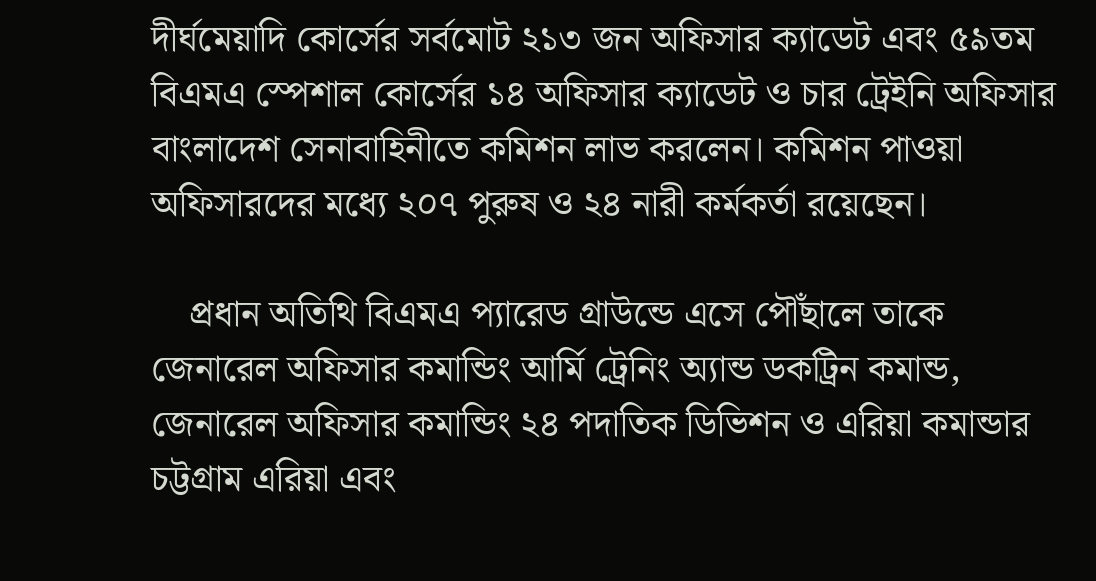দীর্ঘমেয়াদি কোর্সের সর্বমোট ২১৩ জন অফিসার ক্যাডেট এবং ৫৯তম বিএমএ স্পেশাল কোর্সের ১৪ অফিসার ক্যাডেট ও চার ট্রেইনি অফিসার বাংলাদেশ সেনাবাহিনীতে কমিশন লাভ করলেন। কমিশন পাওয়া অফিসারদের মধ্যে ২০৭ পুরুষ ও ২৪ নারী কর্মকর্তা রয়েছেন।

    প্রধান অতিথি বিএমএ প্যারেড গ্রাউন্ডে এসে পৌঁছালে তাকে জেনারেল অফিসার কমান্ডিং আর্মি ট্রেনিং অ্যান্ড ডকট্রিন কমান্ড, জেনারেল অফিসার কমান্ডিং ২৪ পদাতিক ডিভিশন ও এরিয়া কমান্ডার চট্টগ্রাম এরিয়া এবং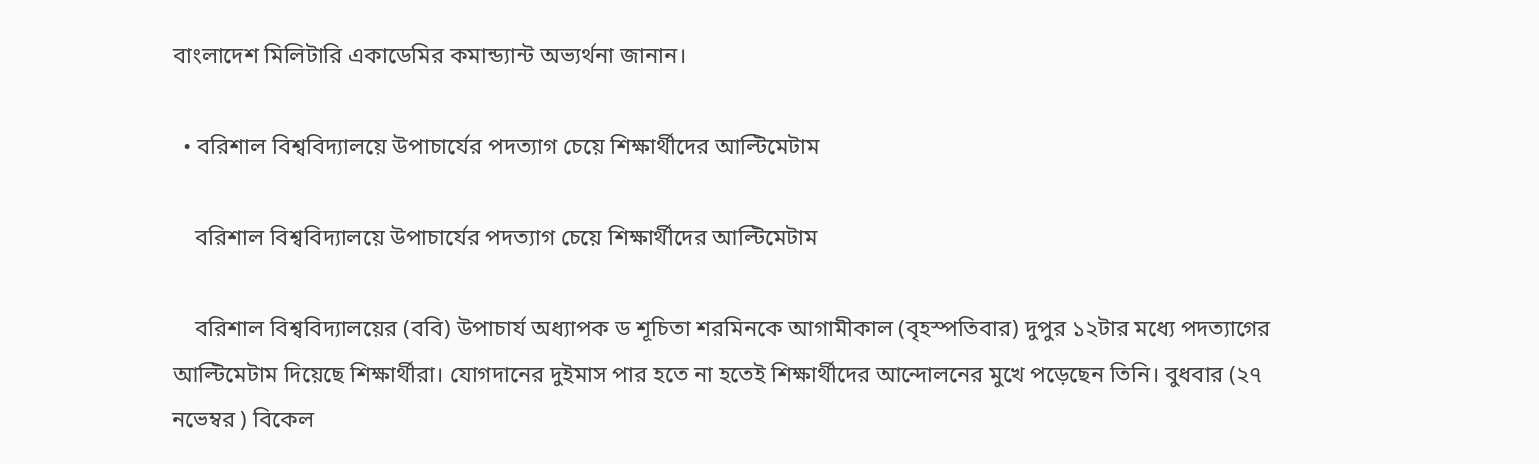বাংলাদেশ মিলিটারি একাডেমির কমান্ড্যান্ট অভ্যর্থনা জানান।

  • বরিশাল বিশ্ববিদ্যালয়ে উপাচার্যের পদত্যাগ চেয়ে শিক্ষার্থীদের আল্টিমেটাম

    বরিশাল বিশ্ববিদ্যালয়ে উপাচার্যের পদত্যাগ চেয়ে শিক্ষার্থীদের আল্টিমেটাম

    বরিশাল বিশ্ববিদ্যালয়ের (ববি) উপাচার্য অধ্যাপক ড শূচিতা শরমিনকে আগামীকাল (বৃহস্পতিবার) দুপুর ১২টার মধ্যে পদত্যাগের আল্টিমেটাম দিয়েছে শিক্ষার্থীরা। যোগদানের দুইমাস পার হতে না হতেই শিক্ষার্থীদের আন্দোলনের মুখে পড়েছেন তিনি। বুধবার (২৭ নভেম্বর ) বিকেল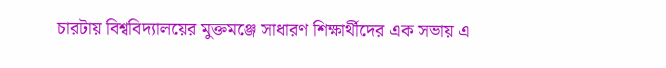চারটায় বিশ্ববিদ্যালয়ের মুক্তমঞ্জে সাধারণ শিক্ষার্থীদের এক সভায় এ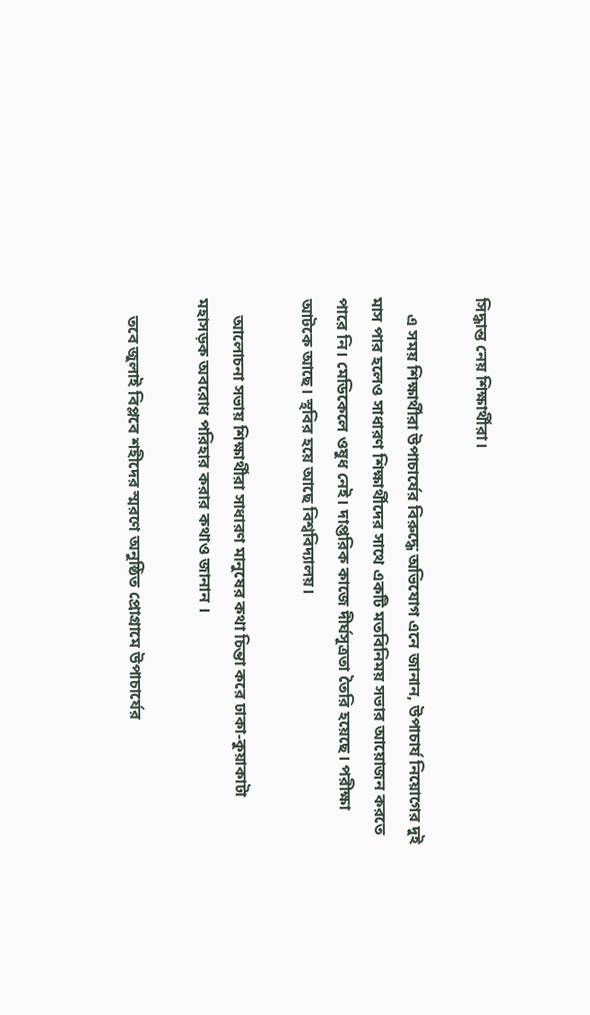সিদ্ধান্ত নেয় শিক্ষার্থীরা।

    এ সময় শিক্ষার্থীরা উপাচার্যের বিরুদ্ধে অভিযোগ এনে জানান, উপাচার্য নিয়োগের দুই মাস পার হলেও সাধারণ শিক্ষার্থীদের সাথে একটি মতবিনিময় সভার আয়োজন করতে পারে নি। মেডিকেলে ওষুধ নেই। দাপ্তরিক কাজে দীর্ঘসূত্রতা তৈরি হয়েছে। পরীক্ষা আটকে আছে। স্থবির হয়ে আছে বিশ্ববিদ্যালয়।

    আলোচনা সভায় শিক্ষার্থীরা সাধারণ মানুষের কথা চিন্তা করে ঢাকা-কুয়াকাটা মহাসড়ক অবরোধ পরিহার করার কথাও জানান ।

    তবে জুলাই বিপ্লবে শহীদের স্মরণে অনুষ্ঠিত প্রোগ্রামে উপাচার্যের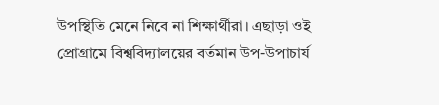উপস্থিতি মেনে নিবে না শিক্ষার্থীরা। এছাড়া ওই প্রোগ্রামে বিশ্ববিদ্যালয়ের বর্তমান উপ-উপাচার্য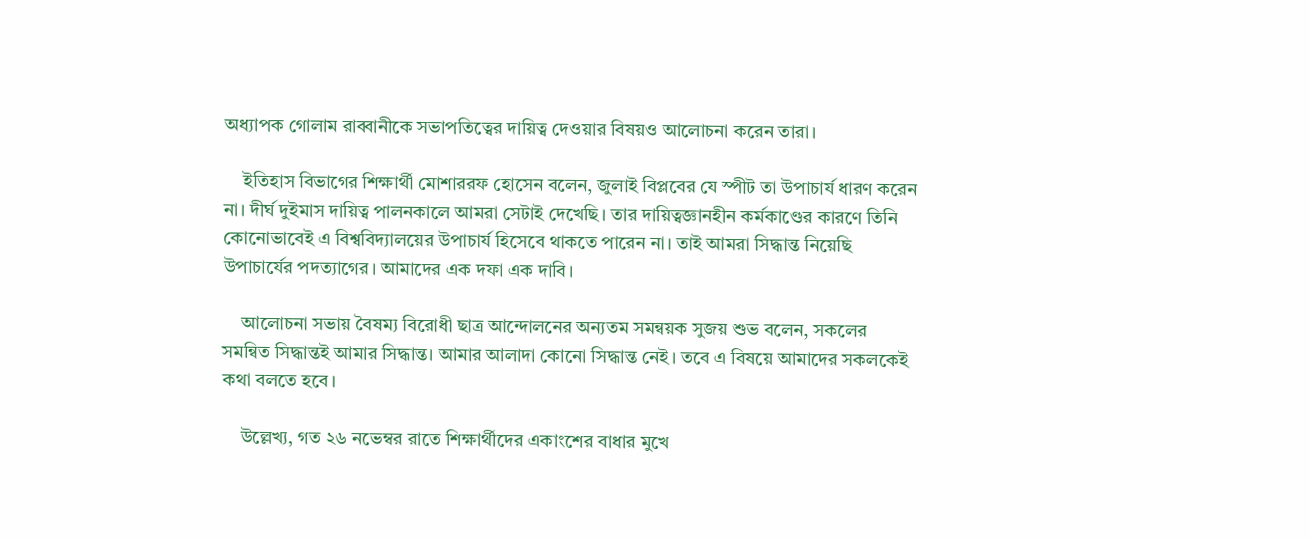অধ্যাপক গোলাম রাব্বানীকে সভাপতিত্বের দায়িত্ব দেওয়ার বিষয়ও আলোচনা করেন তারা।

    ইতিহাস বিভাগের শিক্ষার্থী মোশাররফ হোসেন বলেন, জুলাই বিপ্লবের যে স্পীট তা উপাচার্য ধারণ করেন না। দীর্ঘ দুইমাস দায়িত্ব পালনকালে আমরা সেটাই দেখেছি। তার দায়িত্বজ্ঞানহীন কর্মকাণ্ডের কারণে তিনি কোনোভাবেই এ বিশ্ববিদ্যালয়ের উপাচার্য হিসেবে থাকতে পারেন না। তাই আমরা সিদ্ধান্ত নিয়েছি উপাচার্যের পদত্যাগের। আমাদের এক দফা এক দাবি।

    আলোচনা সভায় বৈষম্য বিরোধী ছাত্র আন্দোলনের অন্যতম সমন্বয়ক সুজয় শুভ বলেন, সকলের সমন্বিত সিদ্ধান্তই আমার সিদ্ধান্ত। আমার আলাদা কোনো সিদ্ধান্ত নেই। তবে এ বিষয়ে আমাদের সকলকেই কথা বলতে হবে।

    উল্লেখ্য, গত ২৬ নভেম্বর রাতে শিক্ষার্থীদের একাংশের বাধার মুখে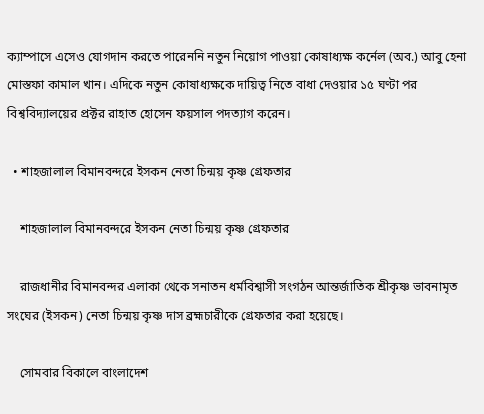ক্যাম্পাসে এসেও যোগদান করতে পারেননি নতুন নিয়োগ পাওয়া কোষাধ্যক্ষ কর্নেল (অব.) আবু হেনা মোস্তফা কামাল খান। এদিকে নতুন কোষাধ্যক্ষকে দায়িত্ব নিতে বাধা দেওয়ার ১৫ ঘণ্টা পর বিশ্ববিদ্যালয়ের প্রক্টর রাহাত হোসেন ফয়সাল পদত্যাগ করেন।

  • শাহজালাল বিমানবন্দরে ইসকন নেতা চিন্ময় কৃষ্ণ গ্রেফতার

    শাহজালাল বিমানবন্দরে ইসকন নেতা চিন্ময় কৃষ্ণ গ্রেফতার

    রাজধানীর বিমানবন্দর এলাকা থেকে সনাতন ধর্মবিশ্বাসী সংগঠন আন্তর্জাতিক শ্রীকৃষ্ণ ভাবনামৃত সংঘের (ইসকন) নেতা চিন্ময় কৃষ্ণ দাস ব্রহ্মচারীকে গ্রেফতার করা হয়েছে।

    সোমবার বিকালে বাংলাদেশ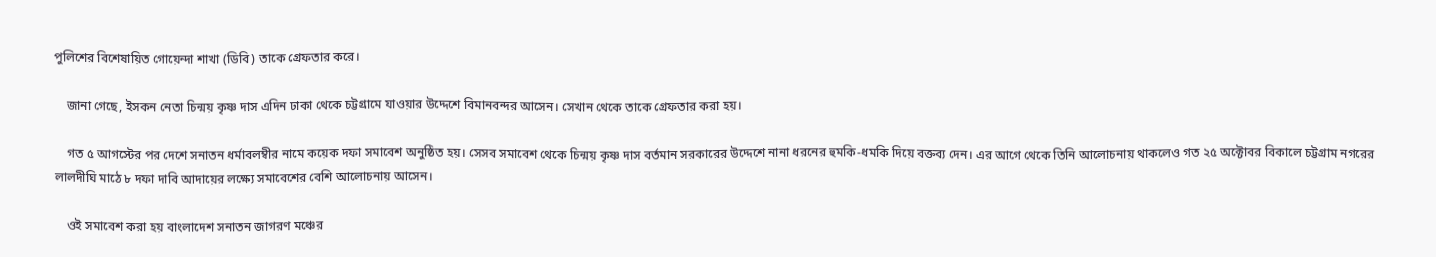পুলিশের বিশেষায়িত গোয়েন্দা শাখা (ডিবি) তাকে গ্রেফতার করে।

    জানা গেছে, ইসকন নেতা চিন্ময় কৃষ্ণ দাস এদিন ঢাকা থেকে চট্টগ্রামে যাওয়ার উদ্দেশে বিমানবন্দর আসেন। সেখান থেকে তাকে গ্রেফতার করা হয়।

    গত ৫ আগস্টের পর দেশে সনাতন ধর্মাবলম্বীর নামে কয়েক দফা সমাবেশ অনুষ্ঠিত হয়। সেসব সমাবেশ থেকে চিন্ময় কৃষ্ণ দাস বর্তমান সরকারের উদ্দেশে নানা ধরনের হুমকি-ধমকি দিয়ে বক্তব্য দেন। এর আগে থেকে তিনি আলোচনায় থাকলেও গত ২৫ অক্টোবর বিকালে চট্টগ্রাম নগরের লালদীঘি মাঠে ৮ দফা দাবি আদায়ের লক্ষ্যে সমাবেশের বেশি আলোচনায় আসেন।

    ওই সমাবেশ করা হয় বাংলাদেশ সনাতন জাগরণ মঞ্চের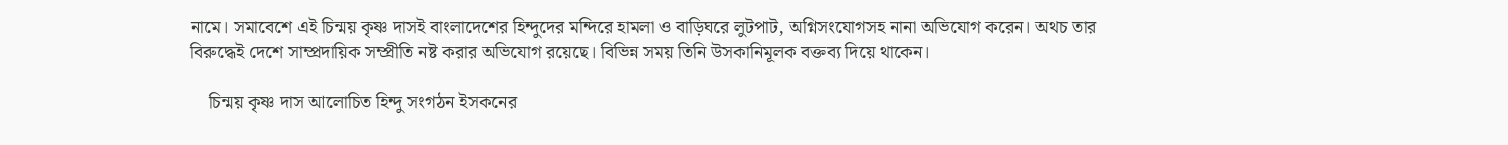নামে। সমাবেশে এই চিন্ময় কৃষ্ণ দাসই বাংলাদেশের হিন্দুদের মন্দিরে হামলা ও বাড়িঘরে লুটপাট, অগ্নিসংযোগসহ নানা অভিযোগ করেন। অথচ তার বিরুদ্ধেই দেশে সাম্প্রদায়িক সম্প্রীতি নষ্ট করার অভিযোগ রয়েছে। বিভিন্ন সময় তিনি উসকানিমূলক বক্তব্য দিয়ে থাকেন।

    চিন্ময় কৃষ্ণ দাস আলোচিত হিন্দু সংগঠন ইসকনের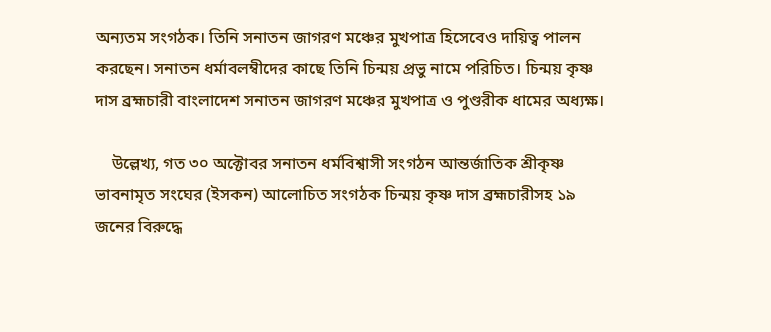অন্যতম সংগঠক। তিনি সনাতন জাগরণ মঞ্চের মুখপাত্র হিসেবেও দায়িত্ব পালন করছেন। সনাতন ধর্মাবলম্বীদের কাছে তিনি চিন্ময় প্রভু নামে পরিচিত। চিন্ময় কৃষ্ণ দাস ব্রহ্মচারী বাংলাদেশ সনাতন জাগরণ মঞ্চের মুখপাত্র ও পুণ্ডরীক ধামের অধ্যক্ষ।

    উল্লেখ্য, গত ৩০ অক্টোবর সনাতন ধর্মবিশ্বাসী সংগঠন আন্তর্জাতিক শ্রীকৃষ্ণ ভাবনামৃত সংঘের (ইসকন) আলোচিত সংগঠক চিন্ময় কৃষ্ণ দাস ব্রহ্মচারীসহ ১৯ জনের বিরুদ্ধে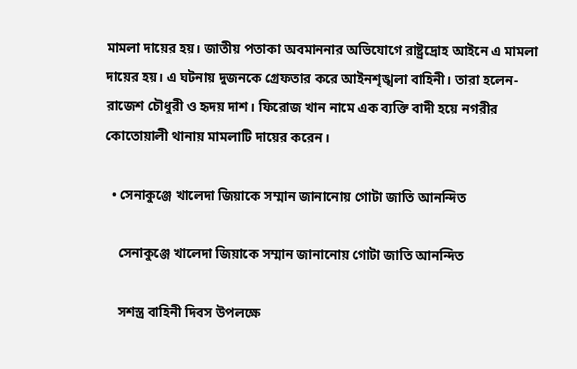মামলা দায়ের হয়। জাতীয় পতাকা অবমাননার অভিযোগে রাষ্ট্রদ্রোহ আইনে এ মামলা দায়ের হয়। এ ঘটনায় দুজনকে গ্রেফতার করে আইনশৃঙ্খলা বাহিনী। তারা হলেন- রাজেশ চৌধুরী ও হৃদয় দাশ। ফিরোজ খান নামে এক ব্যক্তি বাদী হয়ে নগরীর কোতোয়ালী থানায় মামলাটি দায়ের করেন।

  • সেনাকুঞ্জে খালেদা জিয়াকে সম্মান জানানোয় গোটা জাতি আনন্দিত

    সেনাকুঞ্জে খালেদা জিয়াকে সম্মান জানানোয় গোটা জাতি আনন্দিত

    সশস্ত্র বাহিনী দিবস উপলক্ষে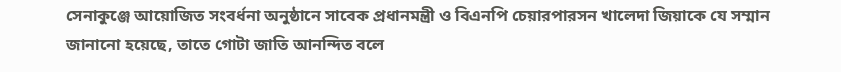সেনাকুঞ্জে আয়োজিত সংবর্ধনা অনুষ্ঠানে সাবেক প্রধানমন্ত্রী ও বিএনপি চেয়ারপারসন খালেদা জিয়াকে যে সম্মান জানানো হয়েছে, তাতে গোটা জাতি আনন্দিত বলে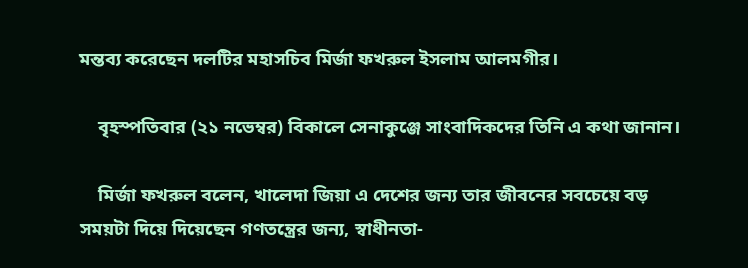মন্তব্য করেছেন দলটির মহাসচিব মির্জা ফখরুল ইসলাম আলমগীর।

    বৃহস্পতিবার (২১ নভেম্বর) বিকালে সেনাকুঞ্জে সাংবাদিকদের তিনি এ কথা জানান।

    মির্জা ফখরুল বলেন, খালেদা জিয়া এ দেশের জন্য তার জীবনের সবচেয়ে বড় সময়টা দিয়ে দিয়েছেন গণতন্ত্রের জন্য, স্বাধীনতা-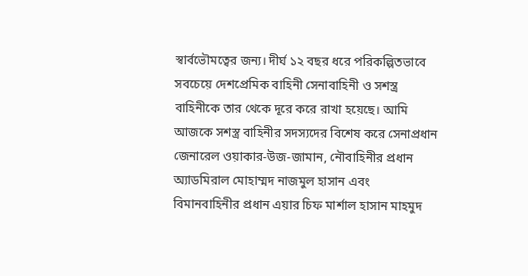স্বার্বভৌমত্বের জন্য। দীর্ঘ ১২ বছর ধরে পরিকল্পিতভাবে সবচেয়ে দেশপ্রেমিক বাহিনী সেনাবাহিনী ও সশস্ত্র বাহিনীকে তার থেকে দূরে করে রাখা হয়েছে। আমি আজকে সশস্ত্র বাহিনীর সদস্যদের বিশেষ করে সেনাপ্রধান জেনারেল ওয়াকার-উজ-জামান, নৌবাহিনীর প্রধান অ্যাডমিরাল মোহাম্মদ নাজমুল হাসান এবং বিমানবাহিনীর প্রধান এয়ার চিফ মার্শাল হাসান মাহমুদ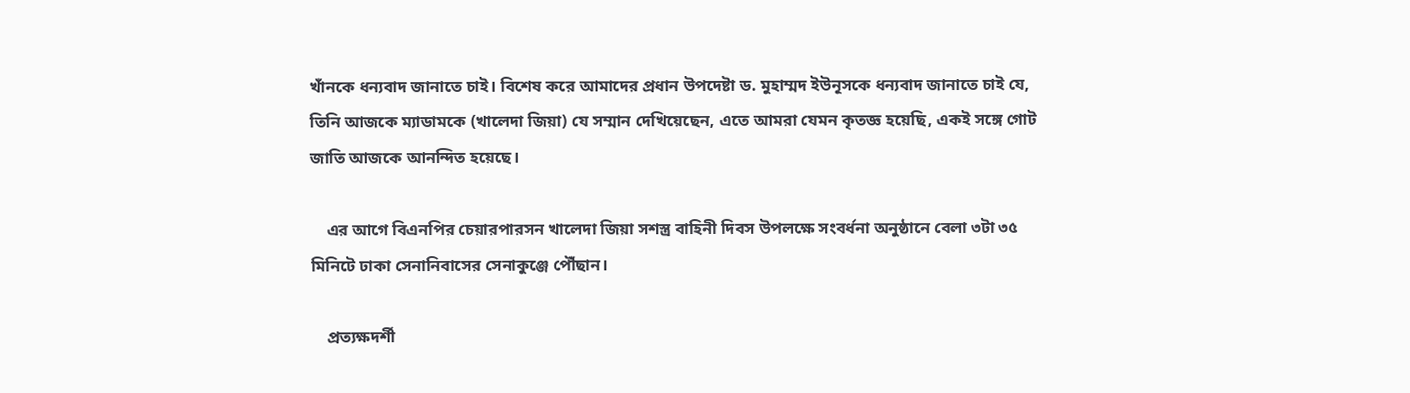খাঁনকে ধন্যবাদ জানাতে চাই। বিশেষ করে আমাদের প্রধান উপদেষ্টা ড. মুহাম্মদ ইউনূসকে ধন্যবাদ জানাতে চাই যে, তিনি আজকে ম্যাডামকে (খালেদা জিয়া) যে সম্মান দেখিয়েছেন, এতে আমরা যেমন কৃতজ্ঞ হয়েছি, একই সঙ্গে গোট জাতি আজকে আনন্দিত হয়েছে।

    এর আগে বিএনপির চেয়ারপারসন খালেদা জিয়া সশস্ত্র বাহিনী দিবস উপলক্ষে সংবর্ধনা অনুষ্ঠানে বেলা ৩টা ৩৫ মিনিটে ঢাকা সেনানিবাসের সেনাকুঞ্জে পৌঁছান।

    প্রত্যক্ষদর্শী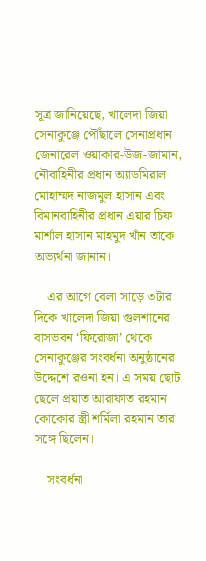সূত্র জানিয়েছে, খালেদা জিয়া সেনাকুঞ্জে পৌঁছালে সেনাপ্রধান জেনারেল ওয়াকার-উজ-জামান, নৌবাহিনীর প্রধান অ্যাডমিরাল মোহাম্মদ নাজমুল হাসান এবং বিমানবাহিনীর প্রধান এয়ার চিফ মার্শাল হাসান মাহমুদ খাঁন তাকে অভ্যর্থনা জানান।

    এর আগে বেলা সাড়ে ৩টার দিকে খালেদা জিয়া গুলশানের বাসভবন ‘ফিরোজা’ থেকে সেনাকুঞ্জের সংবর্ধনা অনুষ্ঠানের উদ্দেশে রওনা হন। এ সময় ছোট ছেলে প্রয়াত আরাফাত রহমান কোকোর স্ত্রী শর্মিলা রহমান তার সঙ্গে ছিলেন।

    সংবর্ধনা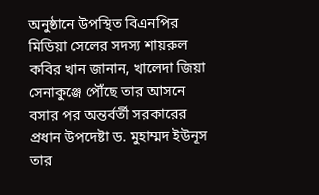অনুষ্ঠানে উপস্থিত বিএনপির মিডিয়া সেলের সদস্য শায়রুল কবির খান জানান, খালেদা জিয়া সেনাকুঞ্জে পৌঁছে তার আসনে বসার পর অন্তর্বর্তী সরকারের প্রধান উপদেষ্টা ড. মুহাম্মদ ইউনূস তার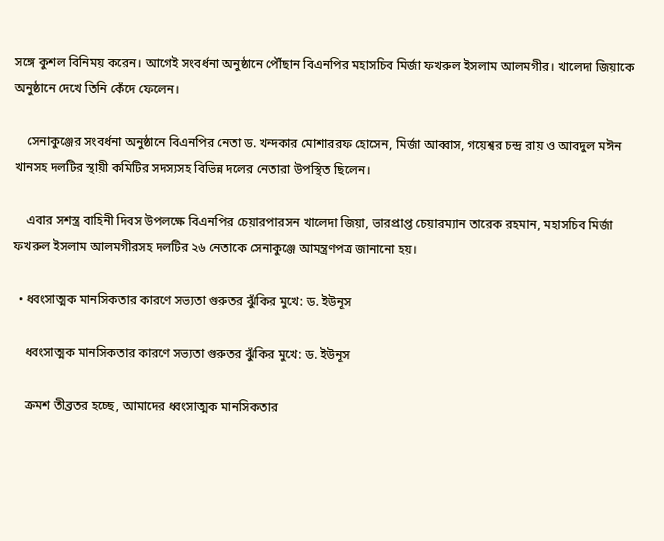সঙ্গে কুশল বিনিময় করেন। আগেই সংবর্ধনা অনুষ্ঠানে পৌঁছান বিএনপির মহাসচিব মির্জা ফখরুল ইসলাম আলমগীর। খালেদা জিয়াকে অনুষ্ঠানে দেখে তিনি কেঁদে ফেলেন।

    সেনাকুঞ্জের সংবর্ধনা অনুষ্ঠানে বিএনপির নেতা ড. খন্দকার মোশাররফ হোসেন, মির্জা আব্বাস, গয়েশ্বর চন্দ্র রায় ও আবদুল মঈন খানসহ দলটির স্থায়ী কমিটির সদস্যসহ বিভিন্ন দলের নেতারা উপস্থিত ছিলেন।

    এবার সশস্ত্র বাহিনী দিবস উপলক্ষে বিএনপির চেয়ারপারসন খালেদা জিয়া, ভারপ্রাপ্ত চেয়ারম্যান তারেক রহমান, মহাসচিব মির্জা ফখরুল ইসলাম আলমগীরসহ দলটির ২৬ নেতাকে সেনাকুঞ্জে আমন্ত্রণপত্র জানানো হয়।

  • ধ্বংসাত্মক মানসিকতার কারণে সভ্যতা গুরুতর ঝুঁকির মুখে: ড. ইউনূস

    ধ্বংসাত্মক মানসিকতার কারণে সভ্যতা গুরুতর ঝুঁকির মুখে: ড. ইউনূস

    ক্রমশ তীব্রতর হচ্ছে, আমাদের ধ্বংসাত্মক মানসিকতার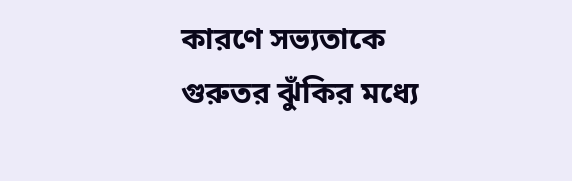কারণে সভ্যতাকে গুরুতর ঝুঁকির মধ্যে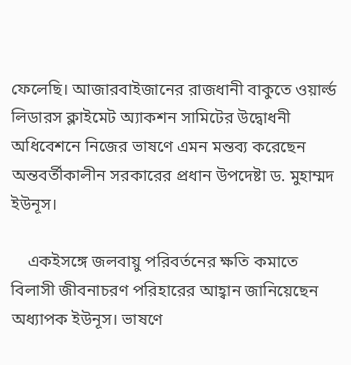ফেলেছি। আজারবাইজানের রাজধানী বাকুতে ওয়ার্ল্ড লিডারস ক্লাইমেট অ্যাকশন সামিটের উদ্বোধনী অধিবেশনে নিজের ভাষণে এমন মন্তব্য করেছেন অন্তবর্তীকালীন সরকারের প্রধান উপদেষ্টা ড. মুহাম্মদ ইউনূস।

    একইসঙ্গে জলবায়ু পরিবর্তনের ক্ষতি কমাতে বিলাসী জীবনাচরণ পরিহারের আহ্বান জানিয়েছেন অধ্যাপক ইউনূস। ভাষণে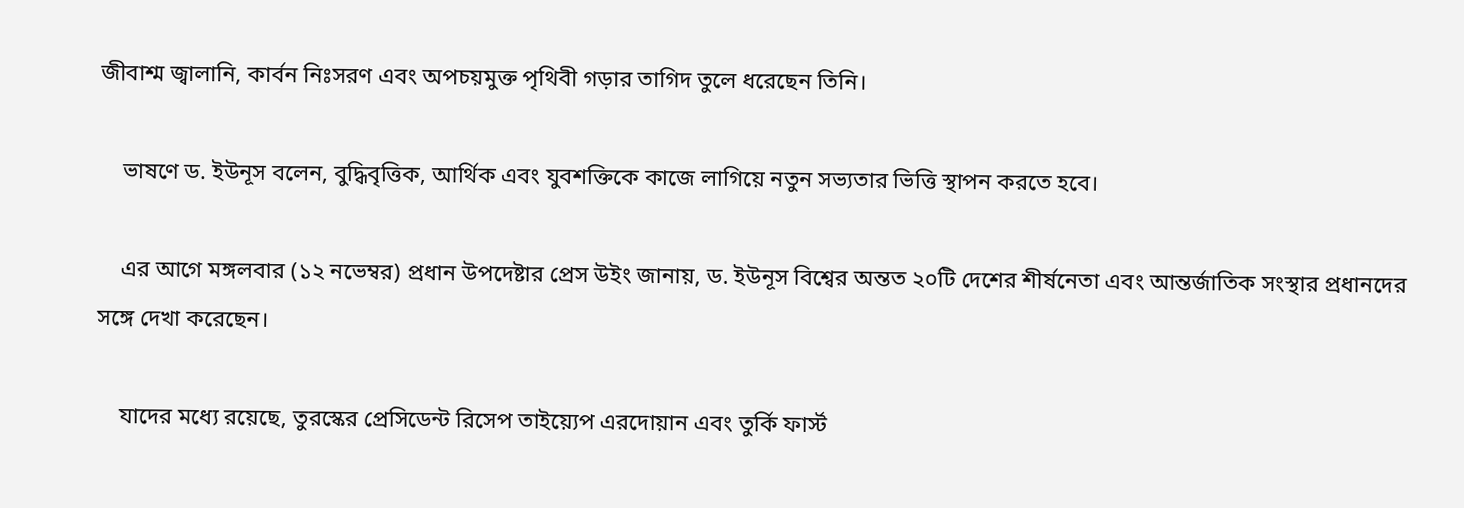জীবাশ্ম জ্বালানি, কার্বন নিঃসরণ এবং অপচয়মুক্ত পৃথিবী গড়ার তাগিদ তুলে ধরেছেন তিনি।

    ভাষণে ড. ইউনূস বলেন, বুদ্ধিবৃত্তিক, আর্থিক এবং যুবশক্তিকে কাজে লাগিয়ে নতুন সভ্যতার ভিত্তি স্থাপন করতে হবে।

    এর আগে মঙ্গলবার (১২ নভেম্বর) প্রধান উপদেষ্টার প্রেস উইং জানায়, ড. ইউনূস বিশ্বের অন্তত ২০টি দেশের শীর্ষনেতা এবং আন্তর্জাতিক সংস্থার প্রধানদের সঙ্গে দেখা করেছেন।

    যাদের মধ্যে রয়েছে, তুরস্কের প্রেসিডেন্ট রিসেপ তাইয়্যেপ এরদোয়ান এবং তুর্কি ফার্স্ট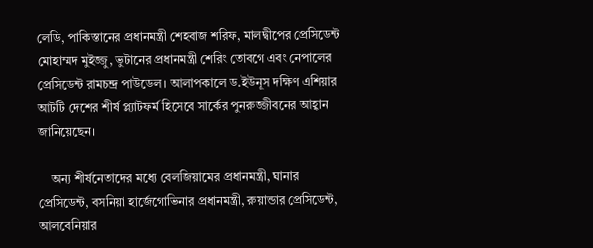লেডি, পাকিস্তানের প্রধানমন্ত্রী শেহবাজ শরিফ, মালদ্বীপের প্রেসিডেন্ট মোহাম্মদ মুইজ্জু, ভুটানের প্রধানমন্ত্রী শেরিং তোবগে এবং নেপালের প্রেসিডেন্ট রামচন্দ্র পাউডেল। আলাপকালে ড.ইউনূস দক্ষিণ এশিয়ার আটটি দেশের শীর্ষ প্ল্যাটফর্ম হিসেবে সার্কের পুনরুজ্জীবনের আহ্বান জানিয়েছেন।

    অন্য শীর্ষনেতাদের মধ্যে বেলজিয়ামের প্রধানমন্ত্রী, ঘানার প্রেসিডেন্ট, বসনিয়া হার্জেগোভিনার প্রধানমন্ত্রী, রুয়ান্ডার প্রেসিডেন্ট, আলবেনিয়ার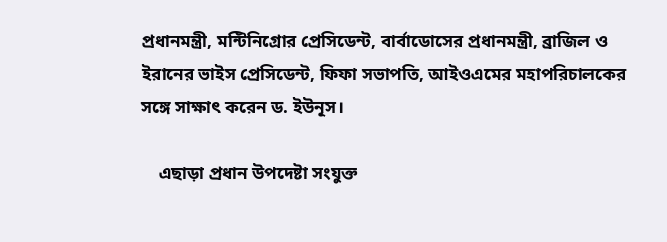প্রধানমন্ত্রী, মন্টিনিগ্রোর প্রেসিডেন্ট, বার্বাডোসের প্রধানমন্ত্রী, ব্রাজিল ও ইরানের ভাইস প্রেসিডেন্ট, ফিফা সভাপতি, আইওএমের মহাপরিচালকের সঙ্গে সাক্ষাৎ করেন ড. ইউনূস।

    এছাড়া প্রধান উপদেষ্টা সংযুক্ত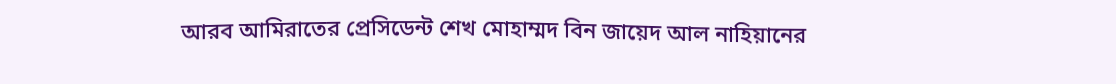আরব আমিরাতের প্রেসিডেন্ট শেখ মোহাম্মদ বিন জায়েদ আল নাহিয়ানের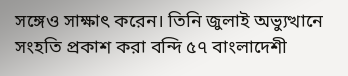সঙ্গেও সাক্ষাৎ করেন। তিনি জুলাই অভ্যুত্থানে সংহতি প্রকাশ করা বন্দি ৫৭ বাংলাদেশী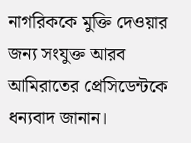নাগরিককে মুক্তি দেওয়ার জন্য সংযুক্ত আরব আমিরাতের প্রেসিডেন্টকে ধন্যবাদ জানান।